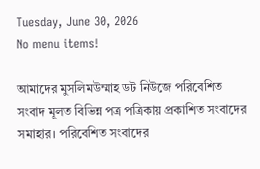Tuesday, June 30, 2026
No menu items!

আমাদের মুসলিমউম্মাহ ডট নিউজে পরিবেশিত সংবাদ মূলত বিভিন্ন পত্র পত্রিকায় প্রকাশিত সংবাদের সমাহার। পরিবেশিত সংবাদের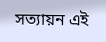সত্যায়ন এই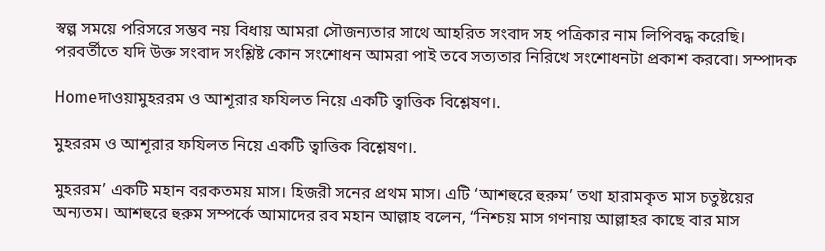স্বল্প সময়ে পরিসরে সম্ভব নয় বিধায় আমরা সৌজন্যতার সাথে আহরিত সংবাদ সহ পত্রিকার নাম লিপিবদ্ধ করেছি। পরবর্তীতে যদি উক্ত সংবাদ সংশ্লিষ্ট কোন সংশোধন আমরা পাই তবে সত্যতার নিরিখে সংশোধনটা প্রকাশ করবো। সম্পাদক

Homeদাওয়ামুহররম ও আশূরার ফযিলত নিয়ে একটি ত্বাত্তিক বিশ্লেষণ।.

মুহররম ও আশূরার ফযিলত নিয়ে একটি ত্বাত্তিক বিশ্লেষণ।.

মুহররম’ একটি মহান বরকতময় মাস। হিজরী সনের প্রথম মাস। এটি ‘আশহুরে হুরুম’ তথা হারামকৃত মাস চতুষ্টয়ের অন্যতম। আশহুরে হুরুম সম্পর্কে আমাদের রব মহান আল্লাহ বলেন, “নিশ্চয় মাস গণনায় আল্লাহর কাছে বার মাস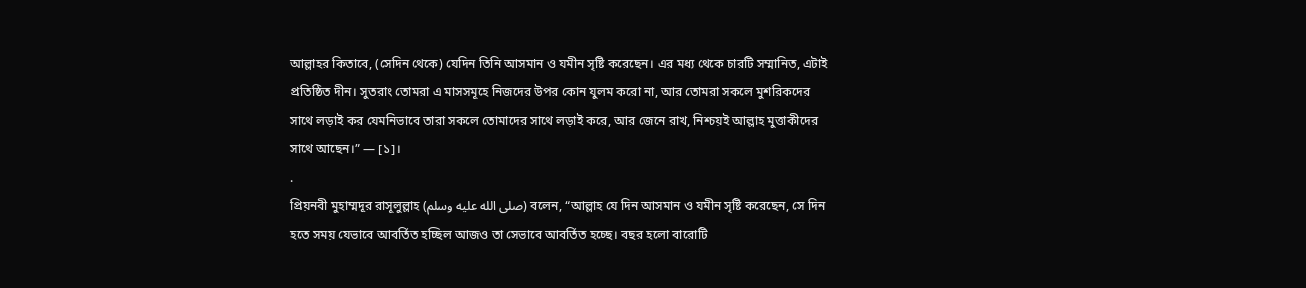আল্লাহর কিতাবে, (সেদিন থেকে) যেদিন তিনি আসমান ও যমীন সৃষ্টি করেছেন। এর মধ্য থেকে চারটি সম্মানিত, এটাই প্রতিষ্ঠিত দীন। সুতরাং তোমরা এ মাসসমূহে নিজদের উপর কোন যুলম করো না, আর তোমরা সকলে মুশরিকদের সাথে লড়াই কর যেমনিভাবে তারা সকলে তোমাদের সাথে লড়াই করে, আর জেনে রাখ, নিশ্চয়ই আল্লাহ মুত্তাকীদের সাথে আছেন।” — [১]।
.
প্রিয়নবী মুহাম্মদূর রাসূলুল্লাহ (صلى الله عليه وسلم) বলেন, “আল্লাহ যে দিন আসমান ও যমীন সৃষ্টি করেছেন, সে দিন হতে সময় যেভাবে আবর্তিত হচ্ছিল আজও তা সেভাবে আবর্তিত হচ্ছে। বছর হলো বারোটি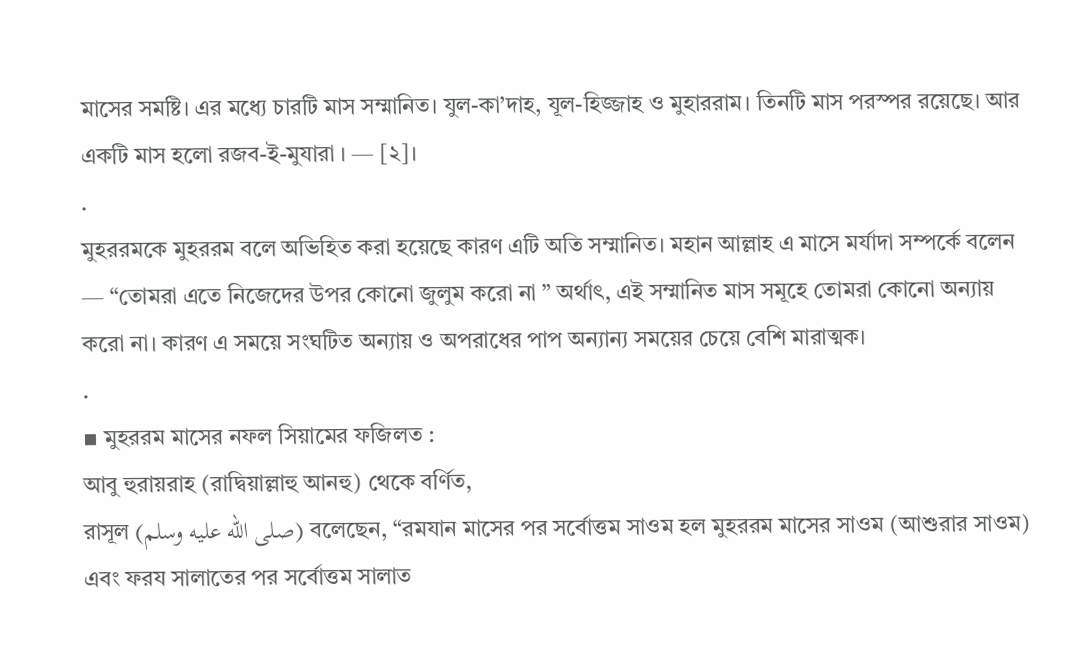মাসের সমষ্টি। এর মধ্যে চারটি মাস সম্মানিত। যুল-কা’দাহ, যূল-হিজ্জাহ ও মুহাররাম। তিনটি মাস পরস্পর রয়েছে। আর একটি মাস হলো রজব-ই-মুযারা । — [২]।
.
মুহররমকে মুহররম বলে অভিহিত করা হয়েছে কারণ এটি অতি সম্মানিত। মহান আল্লাহ এ মাসে মর্যাদা সম্পর্কে বলেন — “তোমরা এতে নিজেদের উপর কোনো জুলুম করো না ” অর্থাৎ, এই সম্মানিত মাস সমূহে তোমরা কোনো অন্যায় করো না। কারণ এ সময়ে সংঘটিত অন্যায় ও অপরাধের পাপ অন্যান্য সময়ের চেয়ে বেশি মারাত্মক।
.
▪ মুহররম মাসের নফল সিয়ামের ফজিলত :
আবু হুরায়রাহ (রাদ্বিয়াল্লাহু আনহু) থেকে বর্ণিত,
রাসূল (صلى الله عليه وسلم) বলেছেন, “রমযান মাসের পর সর্বোত্তম সাওম হল মুহররম মাসের সাওম (আশুরার সাওম) এবং ফরয সালাতের পর সর্বোত্তম সালাত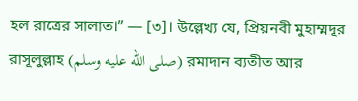হল রাত্রের সালাত।” — [৩]। উল্লেখ্য যে, প্রিয়নবী মুহাম্মদূর রাসূলুল্লাহ (صلى الله عليه وسلم) রমাদান ব্যতীত আর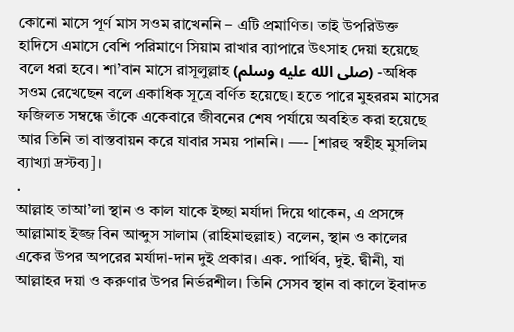কোনো মাসে পূর্ণ মাস সওম রাখেননি – এটি প্রমাণিত। তাই উপরিউক্ত হাদিসে এমাসে বেশি পরিমাণে সিয়াম রাখার ব্যাপারে উৎসাহ দেয়া হয়েছে বলে ধরা হবে। শা’বান মাসে রাসূলুল্লাহ (صلى الله عليه وسلم) -অধিক সওম রেখেছেন বলে একাধিক সূত্রে বর্ণিত হয়েছে। হতে পারে মুহররম মাসের ফজিলত সম্বন্ধে তাঁকে একেবারে জীবনের শেষ পর্যায়ে অবহিত করা হয়েছে আর তিনি তা বাস্তবায়ন করে যাবার সময় পাননি। —- [শারহু স্বহীহ মুসলিম ব্যাখ্যা দ্রস্টব্য]।
.
আল্লাহ তাআ’লা স্থান ও কাল যাকে ইচ্ছা মর্যাদা দিয়ে থাকেন, এ প্রসঙ্গে আল্লামাহ ইজ্জ বিন আব্দুস সালাম (রাহিমাহুল্লাহ) বলেন, স্থান ও কালের একের উপর অপরের মর্যাদা-দান দুই প্রকার। এক. পার্থিব, দুই. দ্বীনী, যা আল্লাহর দয়া ও করুণার উপর নির্ভরশীল। তিনি সেসব স্থান বা কালে ইবাদত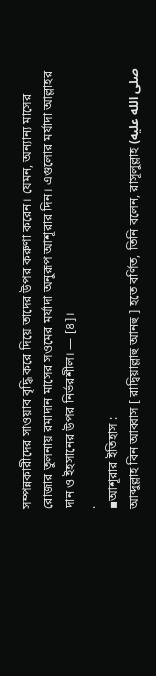সম্পন্নকারীদের সাওয়াব বৃদ্ধি করে দিয়ে তাদের উপর করুণা করেন। যেমন, অন্যান্য মাসের রোজার তুলনায় রমাদান মাসের সওমের মর্যাদা অনুরূপ আশূরার দিন। এগুলোর মর্যাদা আল্লাহর দান ও ইহসানের উপর নির্ভরশীল। — [৪]।
.
▪আশূরার ইতিহাস :
আব্দুল্লাহ বিন আব্বাস [ রাদ্বিয়াল্লাহু আনহু ] হতে বর্ণিত, তিনি বলেন, রাসূলুল্লাহ (صلى الله عليه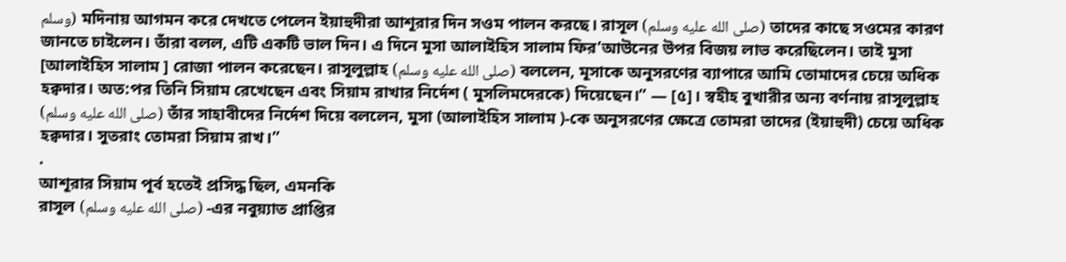وسلم) মদিনায় আগমন করে দেখতে পেলেন ইয়াহুদীরা আশূরার দিন সওম পালন করছে। রাসূল (صلى الله عليه وسلم) তাদের কাছে সওমের কারণ জানতে চাইলেন। তাঁরা বলল, এটি একটি ভাল দিন। এ দিনে মুসা আলাইহিস সালাম ফির’আউনের উপর বিজয় লাভ করেছিলেন। তাই মুসা [আলাইহিস সালাম ] রোজা পালন করেছেন। রাসূলুল্লাহ (صلى الله عليه وسلم) বললেন, মূসাকে অনুসরণের ব্যাপারে আমি তোমাদের চেয়ে অধিক হক্বদার। অত:পর তিনি সিয়াম রেখেছেন এবং সিয়াম রাখার নির্দেশ ( মুসলিমদেরকে) দিয়েছেন।” — [৫]। স্বহীহ বুখারীর অন্য বর্ণনায় রাসূলুল্লাহ (صلى الله عليه وسلم) তাঁর সাহাবীদের নির্দেশ দিয়ে বললেন, মুসা (আলাইহিস সালাম )-কে অনুসরণের ক্ষেত্রে তোমরা তাদের (ইয়াহুদী) চেয়ে অধিক হক্বদার। সুতরাং তোমরা সিয়াম রাখ।”
.
আশূরার সিয়াম পূর্ব হতেই প্রসিদ্ধ ছিল, এমনকি
রাসূল (صلى الله عليه وسلم) -এর নবুয়্যাত প্রাপ্তির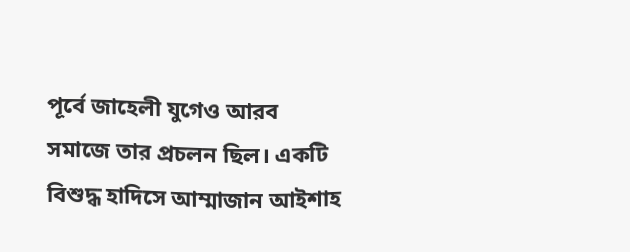পূর্বে জাহেলী যুগেও আরব সমাজে তার প্রচলন ছিল। একটি বিশুদ্ধ হাদিসে আম্মাজান আইশাহ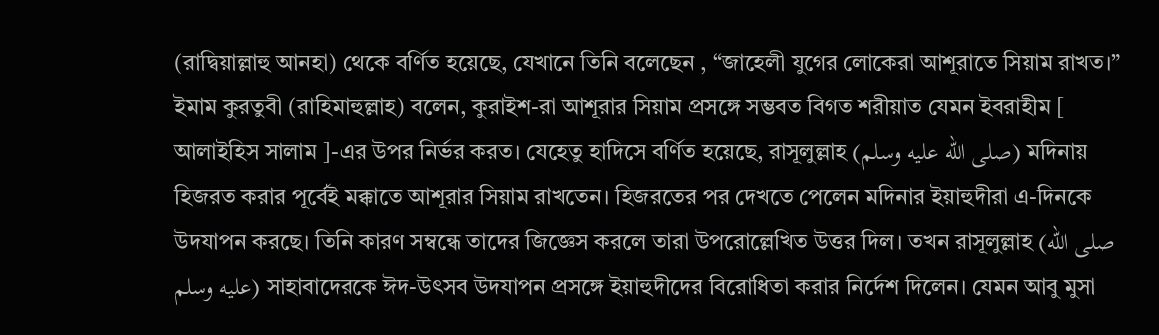(রাদ্বিয়াল্লাহু আনহা) থেকে বর্ণিত হয়েছে, যেখানে তিনি বলেছেন , “জাহেলী যুগের লোকেরা আশূরাতে সিয়াম রাখত।” ইমাম কুরতুবী (রাহিমাহুল্লাহ) বলেন, কুরাইশ-রা আশূরার সিয়াম প্রসঙ্গে সম্ভবত বিগত শরীয়াত যেমন ইবরাহীম [ আলাইহিস সালাম ]-এর উপর নির্ভর করত। যেহেতু হাদিসে বর্ণিত হয়েছে, রাসূলুল্লাহ (صلى الله عليه وسلم) মদিনায় হিজরত করার পূর্বেই মক্কাতে আশূরার সিয়াম রাখতেন। হিজরতের পর দেখতে পেলেন মদিনার ইয়াহুদীরা এ-দিনকে উদযাপন করছে। তিনি কারণ সম্বন্ধে তাদের জিজ্ঞেস করলে তারা উপরোল্লেখিত উত্তর দিল। তখন রাসূলুল্লাহ (صلى الله عليه وسلم) সাহাবাদেরকে ঈদ-উৎসব উদযাপন প্রসঙ্গে ইয়াহুদীদের বিরোধিতা করার নির্দেশ দিলেন। যেমন আবু মুসা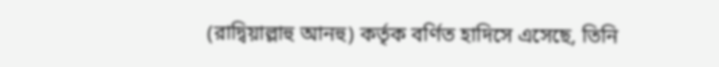(রাদ্বিয়াল্লাহু আনহু) কর্তৃক বর্ণিত হাদিসে এসেছে, তিনি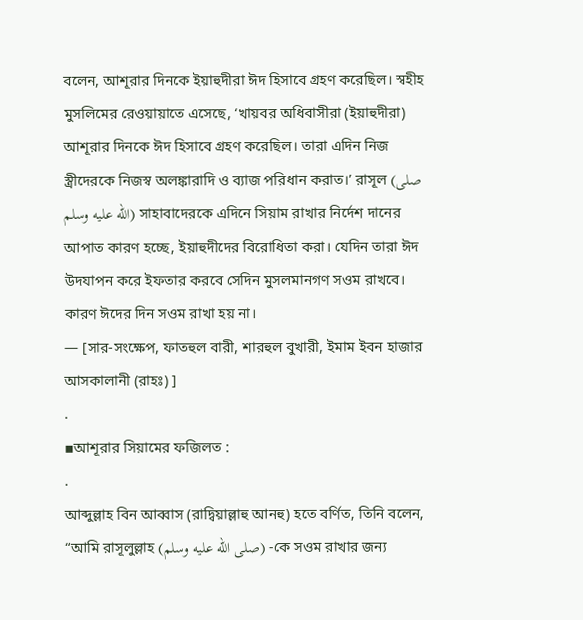বলেন, আশূরার দিনকে ইয়াহুদীরা ঈদ হিসাবে গ্রহণ করেছিল। স্বহীহ মুসলিমের রেওয়ায়াতে এসেছে, ‘খায়বর অধিবাসীরা (ইয়াহুদীরা) আশূরার দিনকে ঈদ হিসাবে গ্রহণ করেছিল। তারা এদিন নিজ স্ত্রীদেরকে নিজস্ব অলঙ্কারাদি ও ব্যাজ পরিধান করাত।’ রাসূল (صلى الله عليه وسلم) সাহাবাদেরকে এদিনে সিয়াম রাখার নির্দেশ দানের আপাত কারণ হচ্ছে, ইয়াহুদীদের বিরোধিতা করা। যেদিন তারা ঈদ উদযাপন করে ইফতার করবে সেদিন মুসলমানগণ সওম রাখবে। কারণ ঈদের দিন সওম রাখা হয় না।
— [সার-সংক্ষেপ, ফাতহুল বারী, শারহুল বুখারী, ইমাম ইবন হাজার আসকালানী (রাহঃ) ]
.
▪আশূরার সিয়ামের ফজিলত :
.
আব্দুল্লাহ বিন আব্বাস (রাদ্বিয়াল্লাহু আনহু) হতে বর্ণিত, তিনি বলেন, “আমি রাসূলুল্লাহ (صلى الله عليه وسلم) -কে সওম রাখার জন্য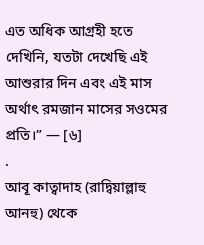এত অধিক আগ্রহী হতে দেখিনি, যতটা দেখেছি এই আশুরার দিন এবং এই মাস অর্থাৎ রমজান মাসের সওমের প্রতি।” — [৬]
.
আবূ কাত্বাদাহ (রাদ্বিয়াল্লাহু আনহু) থেকে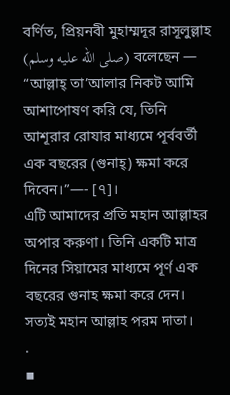বর্ণিত, প্রিয়নবী মুহাম্মদূর রাসূলুল্লাহ (صلى الله عليه وسلم) বলেছেন —
“আল্লাহ্‌ তা’আলার নিকট আমি আশাপোষণ করি যে, তিনি আশূরার রোযার মাধ্যমে পূর্ববর্তী এক বছরের (গুনাহ্‌) ক্ষমা করে দিবেন।”—- [৭]।
এটি আমাদের প্রতি মহান আল্লাহর অপার করুণা। তিনি একটি মাত্র দিনের সিয়ামের মাধ্যমে পূর্ণ এক বছরের গুনাহ ক্ষমা করে দেন। সত্যই মহান আল্লাহ পরম দাতা।
.
▪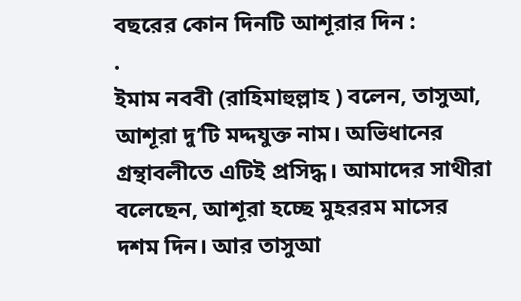বছরের কোন দিনটি আশূরার দিন :
.
ইমাম নববী (রাহিমাহুল্লাহ ) বলেন, তাসুআ, আশূরা দু’টি মদ্দযুক্ত নাম। অভিধানের গ্রন্থাবলীতে এটিই প্রসিদ্ধ। আমাদের সাথীরা বলেছেন, আশূরা হচ্ছে মুহররম মাসের দশম দিন। আর তাসুআ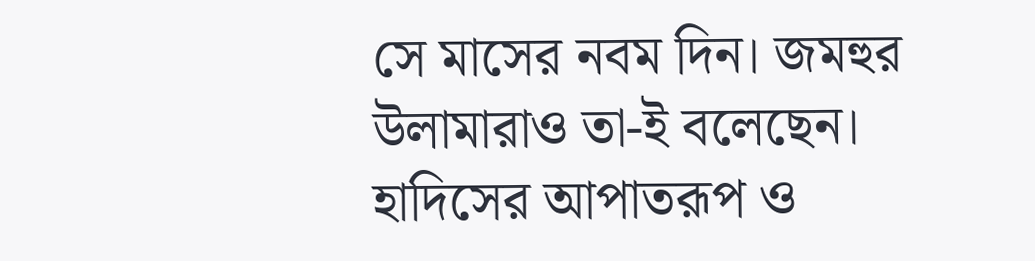সে মাসের নবম দিন। জমহুর উলামারাও তা-ই বলেছেন। হাদিসের আপাতরূপ ও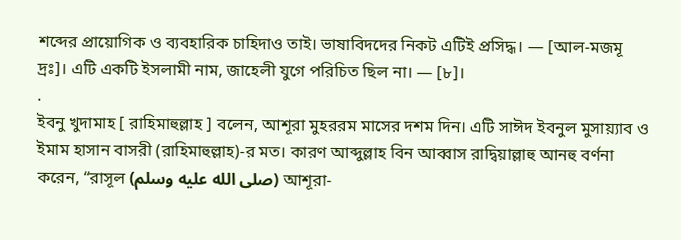শব্দের প্রায়োগিক ও ব্যবহারিক চাহিদাও তাই। ভাষাবিদদের নিকট এটিই প্রসিদ্ধ। — [আল-মজমূ দ্রঃ]। এটি একটি ইসলামী নাম, জাহেলী যুগে পরিচিত ছিল না। — [৮]।
.
ইবনু খুদামাহ [ রাহিমাহুল্লাহ ] বলেন, আশূরা মুহররম মাসের দশম দিন। এটি সাঈদ ইবনুল মুসায়্যাব ও ইমাম হাসান বাসরী (রাহিমাহুল্লাহ)-র মত। কারণ আব্দুল্লাহ বিন আব্বাস রাদ্বিয়াল্লাহু আনহু বর্ণনা করেন, “রাসূল (صلى الله عليه وسلم) আশূরা-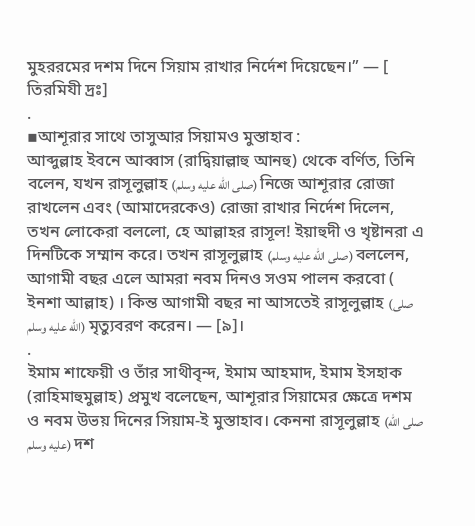মুহররমের দশম দিনে সিয়াম রাখার নির্দেশ দিয়েছেন।” — [ তিরমিযী দ্রঃ]
.
▪আশূরার সাথে তাসুআর সিয়ামও মুস্তাহাব :
আব্দুল্লাহ ইবনে আব্বাস (রাদ্বিয়াল্লাহু আনহু) থেকে বর্ণিত, তিনি বলেন, যখন রাসূলুল্লাহ (صلى الله عليه وسلم) নিজে আশূরার রোজা রাখলেন এবং (আমাদেরকেও) রোজা রাখার নির্দেশ দিলেন, তখন লোকেরা বললো, হে আল্লাহর রাসূল! ইয়াহুদী ও খৃষ্টানরা এ দিনটিকে সম্মান করে। তখন রাসূলুল্লাহ (صلى الله عليه وسلم) বললেন, আগামী বছর এলে আমরা নবম দিনও সওম পালন করবো ( ইনশা আল্লাহ) । কিন্ত আগামী বছর না আসতেই রাসূলুল্লাহ (صلى الله عليه وسلم) মৃত্যুবরণ করেন। — [৯]।
.
ইমাম শাফেয়ী ও তাঁর সাথীবৃন্দ, ইমাম আহমাদ, ইমাম ইসহাক (রাহিমাহুমুল্লাহ) প্রমুখ বলেছেন, আশূরার সিয়ামের ক্ষেত্রে দশম ও নবম উভয় দিনের সিয়াম-ই মুস্তাহাব। কেননা রাসূলুল্লাহ (صلى الله عليه وسلم) দশ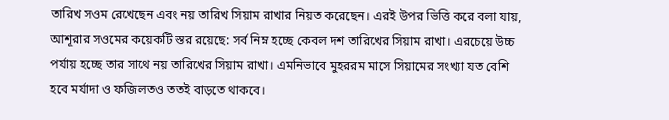তারিখ সওম রেখেছেন এবং নয় তারিখ সিয়াম রাখার নিয়ত করেছেন। এরই উপর ভিত্তি করে বলা যায়, আশূরার সওমের কয়েকটি স্তর রয়েছে: সর্ব নিম্ন হচ্ছে কেবল দশ তারিখের সিয়াম রাখা। এরচেয়ে উচ্চ পর্যায় হচ্ছে তার সাথে নয় তারিখের সিয়াম রাখা। এমনিভাবে মুহররম মাসে সিয়ামের সংখ্যা যত বেশি হবে মর্যাদা ও ফজিলতও ততই বাড়তে থাকবে।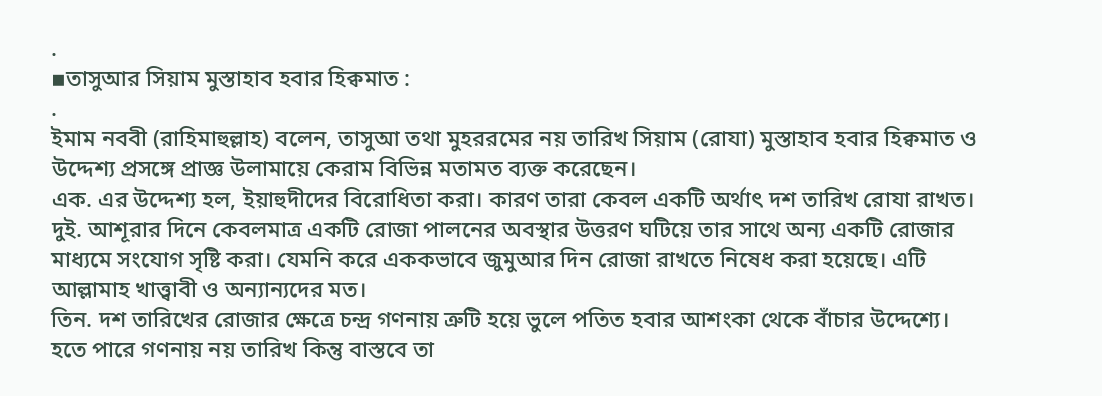.
▪তাসুআর সিয়াম মুস্তাহাব হবার হিক্বমাত :
.
ইমাম নববী (রাহিমাহুল্লাহ) বলেন, তাসুআ তথা মুহররমের নয় তারিখ সিয়াম (রোযা) মুস্তাহাব হবার হিক্বমাত ও উদ্দেশ্য প্রসঙ্গে প্রাজ্ঞ উলামায়ে কেরাম বিভিন্ন মতামত ব্যক্ত করেছেন।
এক. এর উদ্দেশ্য হল, ইয়াহুদীদের বিরোধিতা করা। কারণ তারা কেবল একটি অর্থাৎ দশ তারিখ রোযা রাখত।
দুই. আশূরার দিনে কেবলমাত্র একটি রোজা পালনের অবস্থার উত্তরণ ঘটিয়ে তার সাথে অন্য একটি রোজার মাধ্যমে সংযোগ সৃষ্টি করা। যেমনি করে এককভাবে জুমুআর দিন রোজা রাখতে নিষেধ করা হয়েছে। এটি আল্লামাহ খাত্ত্বাবী ও অন্যান্যদের মত।
তিন. দশ তারিখের রোজার ক্ষেত্রে চন্দ্র গণনায় ত্রুটি হয়ে ভুলে পতিত হবার আশংকা থেকে বাঁচার উদ্দেশ্যে। হতে পারে গণনায় নয় তারিখ কিন্তু বাস্তবে তা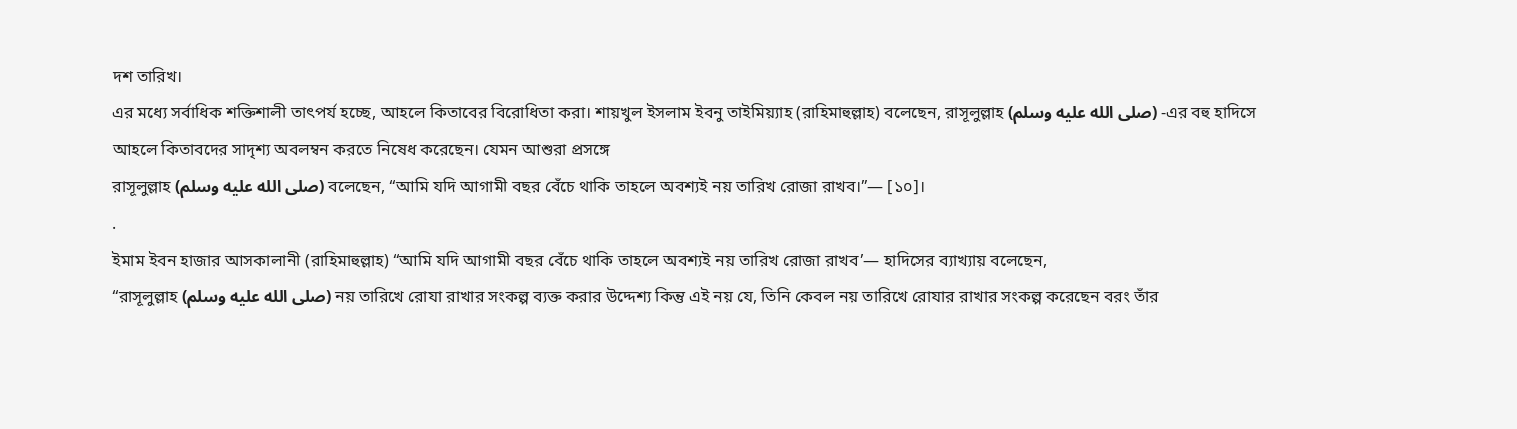দশ তারিখ।
এর মধ্যে সর্বাধিক শক্তিশালী তাৎপর্য হচ্ছে, আহলে কিতাবের বিরোধিতা করা। শায়খুল ইসলাম ইবনু তাইমিয়্যাহ (রাহিমাহুল্লাহ) বলেছেন, রাসূলুল্লাহ (صلى الله عليه وسلم) -এর বহু হাদিসে আহলে কিতাবদের সাদৃশ্য অবলম্বন করতে নিষেধ করেছেন। যেমন আশুরা প্রসঙ্গে
রাসূলুল্লাহ (صلى الله عليه وسلم) বলেছেন, “আমি যদি আগামী বছর বেঁচে থাকি তাহলে অবশ্যই নয় তারিখ রোজা রাখব।”— [১০]।
.
ইমাম ইবন হাজার আসকালানী (রাহিমাহুল্লাহ) “আমি যদি আগামী বছর বেঁচে থাকি তাহলে অবশ্যই নয় তারিখ রোজা রাখব’— হাদিসের ব্যাখ্যায় বলেছেন,
“রাসূলুল্লাহ (صلى الله عليه وسلم) নয় তারিখে রোযা রাখার সংকল্প ব্যক্ত করার উদ্দেশ্য কিন্তু এই নয় যে, তিনি কেবল নয় তারিখে রোযার রাখার সংকল্প করেছেন বরং তাঁর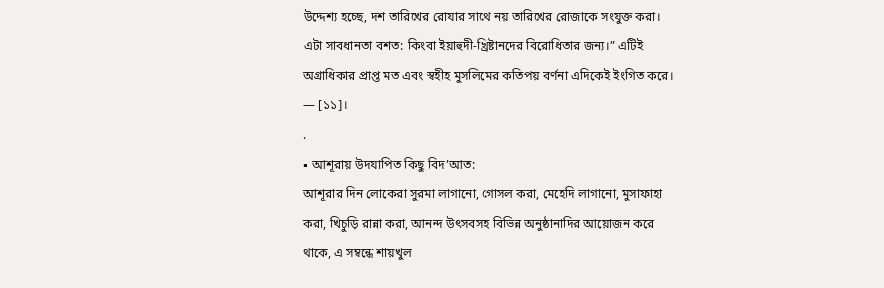উদ্দেশ্য হচ্ছে, দশ তারিখের রোযার সাথে নয় তারিখের রোজাকে সংযুক্ত করা। এটা সাবধানতা বশত: কিংবা ইয়াহুদী-খ্রিষ্টানদের বিরোধিতার জন্য।” এটিই অগ্রাধিকার প্রাপ্ত মত এবং স্বহীহ মুসলিমের কতিপয় বর্ণনা এদিকেই ইংগিত করে। — [১১]।
.
▪ আশূরায় উদযাপিত কিছু বিদ’আত:
আশূরার দিন লোকেরা সুরমা লাগানো, গোসল করা, মেহেদি লাগানো, মুসাফাহা করা, খিচুড়ি রান্না করা, আনন্দ উৎসবসহ বিভিন্ন অনুষ্ঠানাদির আয়োজন করে থাকে, এ সম্বন্ধে শায়খুল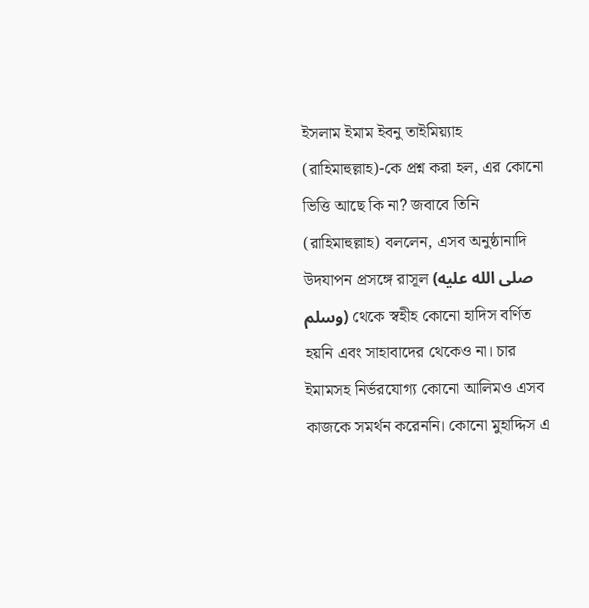ইসলাম ইমাম ইবনু তাইমিয়্যাহ (রাহিমাহুল্লাহ)-কে প্রশ্ন করা হল, এর কোনো ভিত্তি আছে কি না? জবাবে তিনি (রাহিমাহুল্লাহ) বললেন, এসব অনুষ্ঠানাদি উদযাপন প্রসঙ্গে রাসূল (صلى الله عليه وسلم) থেকে স্বহীহ কোনো হাদিস বর্ণিত হয়নি এবং সাহাবাদের থেকেও না। চার ইমামসহ নির্ভরযোগ্য কোনো আলিমও এসব কাজকে সমর্থন করেননি। কোনো মুহাদ্দিস এ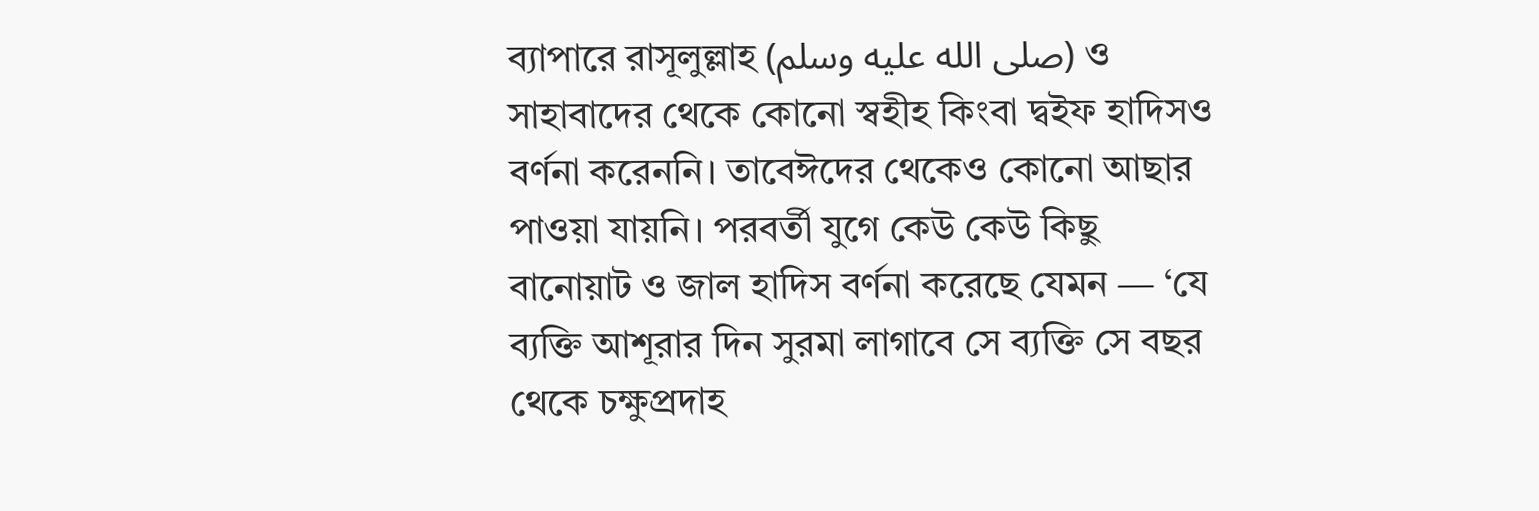ব্যাপারে রাসূলুল্লাহ (صلى الله عليه وسلم) ও সাহাবাদের থেকে কোনো স্বহীহ কিংবা দ্বইফ হাদিসও বর্ণনা করেননি। তাবেঈদের থেকেও কোনো আছার পাওয়া যায়নি। পরবর্তী যুগে কেউ কেউ কিছু বানোয়াট ও জাল হাদিস বর্ণনা করেছে যেমন — ‘যে ব্যক্তি আশূরার দিন সুরমা লাগাবে সে ব্যক্তি সে বছর থেকে চক্ষুপ্রদাহ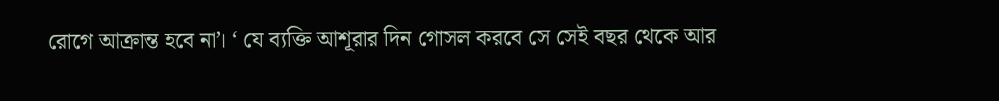রোগে আক্রান্ত হবে না’। ‘ যে ব্যক্তি আশূরার দিন গোসল করবে সে সেই বছর থেকে আর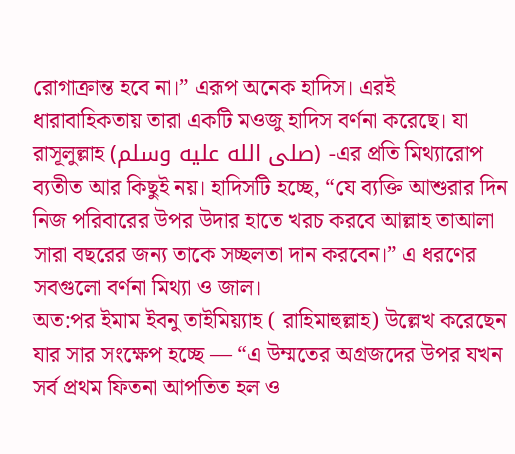রোগাক্রান্ত হবে না।” এরূপ অনেক হাদিস। এরই ধারাবাহিকতায় তারা একটি মওজু হাদিস বর্ণনা করেছে। যা রাসূলুল্লাহ (صلى الله عليه وسلم) -এর প্রতি মিথ্যারোপ ব্যতীত আর কিছুই নয়। হাদিসটি হচ্ছে, “যে ব্যক্তি আশুরার দিন নিজ পরিবারের উপর উদার হাতে খরচ করবে আল্লাহ তাআলা সারা বছরের জন্য তাকে সচ্ছলতা দান করবেন।” এ ধরণের সবগুলো বর্ণনা মিথ্যা ও জাল।
অত:পর ইমাম ইবনু তাইমিয়্যাহ ( রাহিমাহুল্লাহ) উল্লেখ করেছেন যার সার সংক্ষেপ হচ্ছে — “এ উম্মতের অগ্রজদের উপর যখন সর্ব প্রথম ফিতনা আপতিত হল ও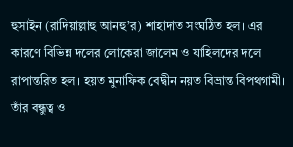হুসাইন (রাদিয়াল্লাহু আনহু’র) শাহাদাত সংঘঠিত হল। এর কারণে বিভিন্ন দলের লোকেরা জালেম ও যাহিলদের দলে রাপান্তরিত হল। হয়ত মুনাফিক বেদ্বীন নয়ত বিভ্রান্ত বিপথগামী। তাঁর বন্ধুত্ব ও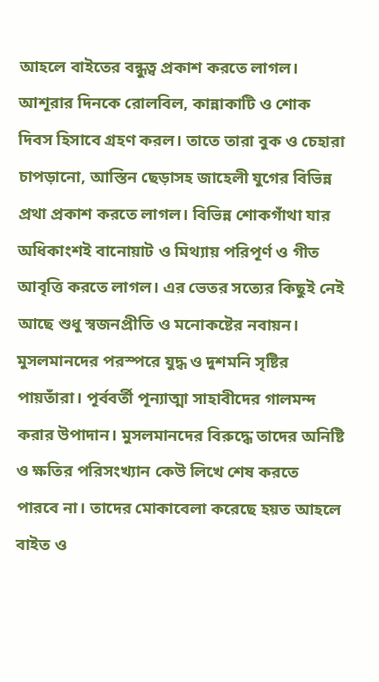আহলে বাইতের বন্ধুত্ব প্রকাশ করতে লাগল। আশূরার দিনকে রোলবিল, কান্নাকাটি ও শোক দিবস হিসাবে গ্রহণ করল। তাতে তারা বুক ও চেহারা চাপড়ানো, আস্তিন ছেড়াসহ জাহেলী যুগের বিভিন্ন প্রথা প্রকাশ করতে লাগল। বিভিন্ন শোকগাঁথা যার অধিকাংশই বানোয়াট ও মিথ্যায় পরিপূর্ণ ও গীত আবৃত্তি করতে লাগল। এর ভেতর সত্যের কিছুই নেই আছে শুধু স্বজনপ্রীতি ও মনোকষ্টের নবায়ন। মুসলমানদের পরস্পরে যুদ্ধ ও দুশমনি সৃষ্টির পায়তাঁরা। পূর্ববর্তী পূন্যাত্মা সাহাবীদের গালমন্দ করার উপাদান। মুসলমানদের বিরুদ্ধে তাদের অনিষ্টি ও ক্ষতির পরিসংখ্যান কেউ লিখে শেষ করতে পারবে না। তাদের মোকাবেলা করেছে হয়ত আহলে বাইত ও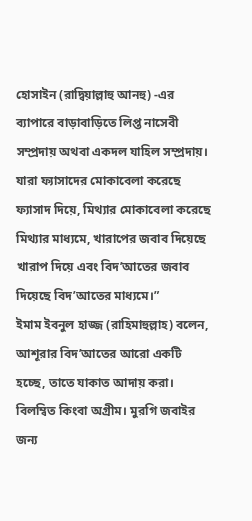হোসাইন (রাদ্বিয়াল্লাহু আনহু) -এর ব্যাপারে বাড়াবাড়িতে লিপ্ত নাসেবী সম্প্রদায় অথবা একদল যাহিল সম্প্রদায়। যারা ফ্যাসাদের মোকাবেলা করেছে ফ্যাসাদ দিয়ে, মিথ্যার মোকাবেলা করেছে মিথ্যার মাধ্যমে, খারাপের জবাব দিয়েছে খারাপ দিয়ে এবং বিদ’আতের জবাব দিয়েছে বিদ’আতের মাধ্যমে।”
ইমাম ইবনুল হাজ্জ (রাহিমাহুল্লাহ) বলেন, আশূরার বিদ’আতের আরো একটি হচ্ছে, তাতে যাকাত আদায় করা। বিলম্বিত কিংবা অগ্রীম। মুরগি জবাইর জন্য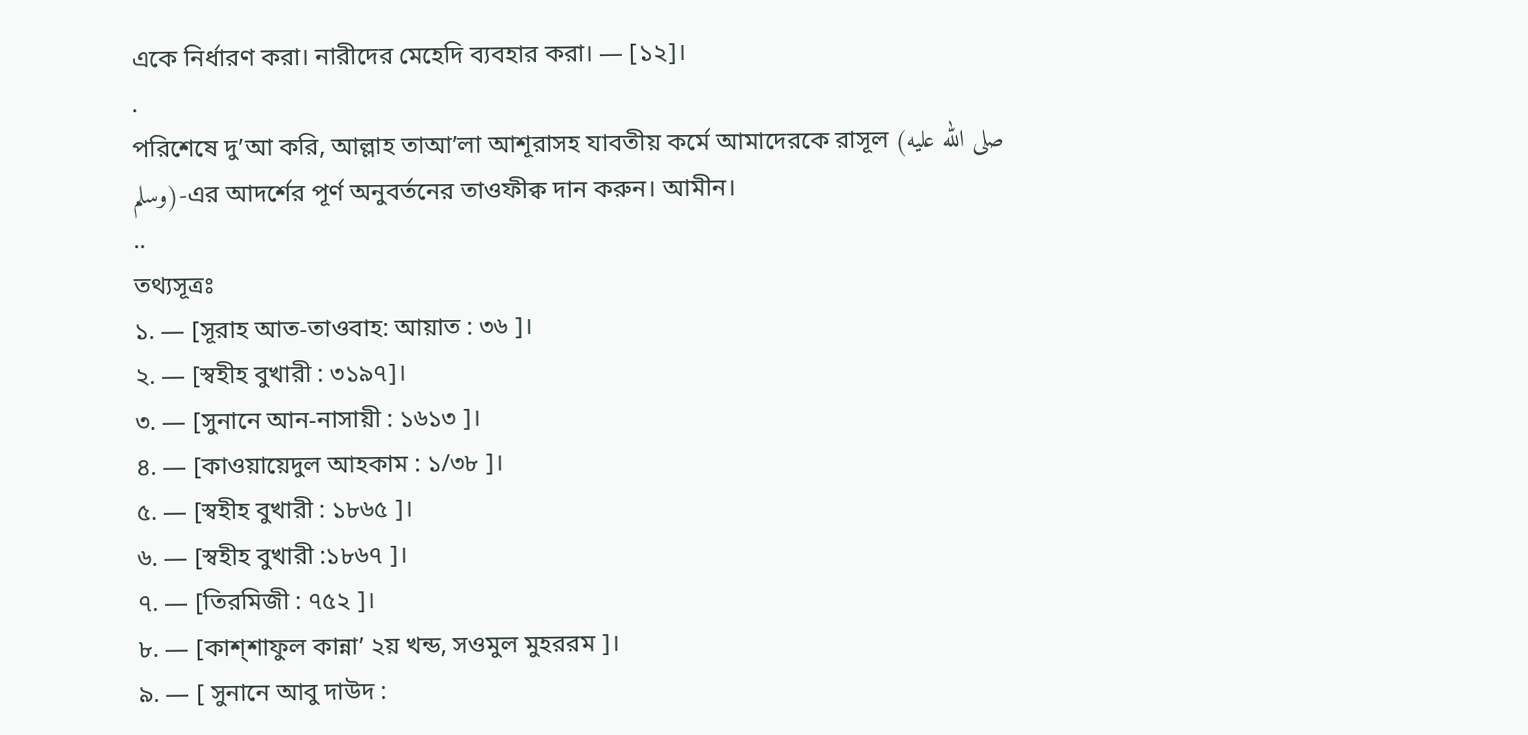একে নির্ধারণ করা। নারীদের মেহেদি ব্যবহার করা। — [১২]।
.
পরিশেষে দু’আ করি, আল্লাহ তাআ’লা আশূরাসহ যাবতীয় কর্মে আমাদেরকে রাসূল (صلى الله عليه وسلم)-এর আদর্শের পূর্ণ অনুবর্তনের তাওফীক্ব দান করুন। আমীন।
..
তথ্যসূত্রঃ
১. — [সূরাহ আত-তাওবাহ: আয়াত : ৩৬ ]।
২. — [স্বহীহ বুখারী : ৩১৯৭]।
৩. — [সুনানে আন-নাসায়ী : ১৬১৩ ]।
৪. — [কাওয়ায়েদুল আহকাম : ১/৩৮ ]।
৫. — [স্বহীহ বুখারী : ১৮৬৫ ]।
৬. — [স্বহীহ বুখারী :১৮৬৭ ]।
৭. — [তিরমিজী : ৭৫২ ]।
৮. — [কাশ্শাফুল কান্না’ ২য় খন্ড, সওমুল মুহররম ]।
৯. — [ সুনানে আবু দাউদ :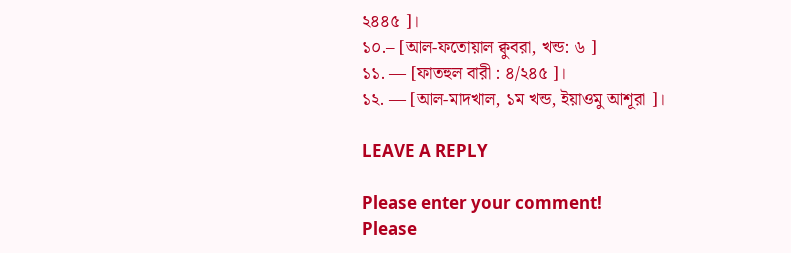২৪৪৫ ]।
১০.– [আল-ফতোয়াল ক্বুবরা, খন্ড: ৬ ]
১১. — [ফাতহুল বারী : ৪/২৪৫ ]।
১২. — [আল-মাদখাল, ১ম খন্ড, ইয়াওমু আশূরা ]।

LEAVE A REPLY

Please enter your comment!
Please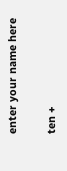enter your name here

ten +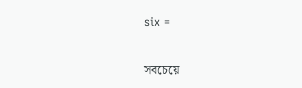six =

সবচেয়ে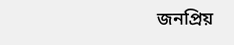জনপ্রিয়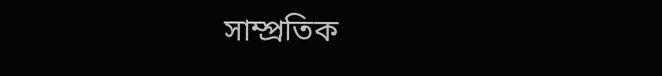সাম্প্রতিক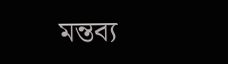মন্তব্য